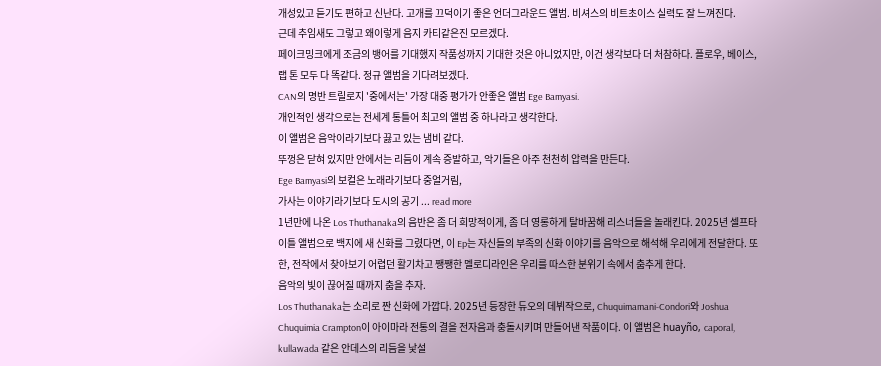개성있고 듣기도 편하고 신난다. 고개를 끄덕이기 좋은 언더그라운드 앨범. 비셔스의 비트초이스 실력도 잘 느껴진다.
근데 추임새도 그렇고 왜이렇게 음지 카티같은진 모르겠다.
페이크밍크에게 조금의 뱅어를 기대했지 작품성까지 기대한 것은 아니었지만, 이건 생각보다 더 처참하다. 플로우, 베이스, 랩 톤 모두 다 똑같다. 정규 앨범을 기다려보겠다.
CAN의 명반 트릴로지 '중에서는' 가장 대중 평가가 안좋은 앨범 Ege Bamyasi.
개인적인 생각으로는 전세계 통틀어 최고의 앨범 중 하나라고 생각한다.
이 앨범은 음악이라기보다 끓고 있는 냄비 같다.
뚜껑은 닫혀 있지만 안에서는 리듬이 계속 증발하고, 악기들은 아주 천천히 압력을 만든다.
Ege Bamyasi의 보컬은 노래라기보다 중얼거림,
가사는 이야기라기보다 도시의 공기 ... read more
1년만에 나온 Los Thuthanaka의 음반은 좀 더 희망적이게, 좀 더 영롱하게 탈바꿈해 리스너들을 놀래킨다. 2025년 셀프타이틀 앨범으로 백지에 새 신화를 그렸다면, 이 Ep는 자신들의 부족의 신화 이야기를 음악으로 해석해 우리에게 전달한다. 또한, 전작에서 찾아보기 어렵던 활기차고 쨍쨍한 멜로디라인은 우리를 따스한 분위기 속에서 춤추게 한다.
음악의 빛이 끊어질 때까지 춤을 추자.
Los Thuthanaka는 소리로 짠 신화에 가깝다. 2025년 등장한 듀오의 데뷔작으로, Chuquimamani-Condori와 Joshua Chuquimia Crampton이 아이마라 전통의 결을 전자음과 충돌시키며 만들어낸 작품이다. 이 앨범은 huayño, caporal, kullawada 같은 안데스의 리듬을 낯설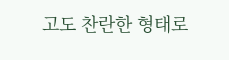고도 찬란한 형태로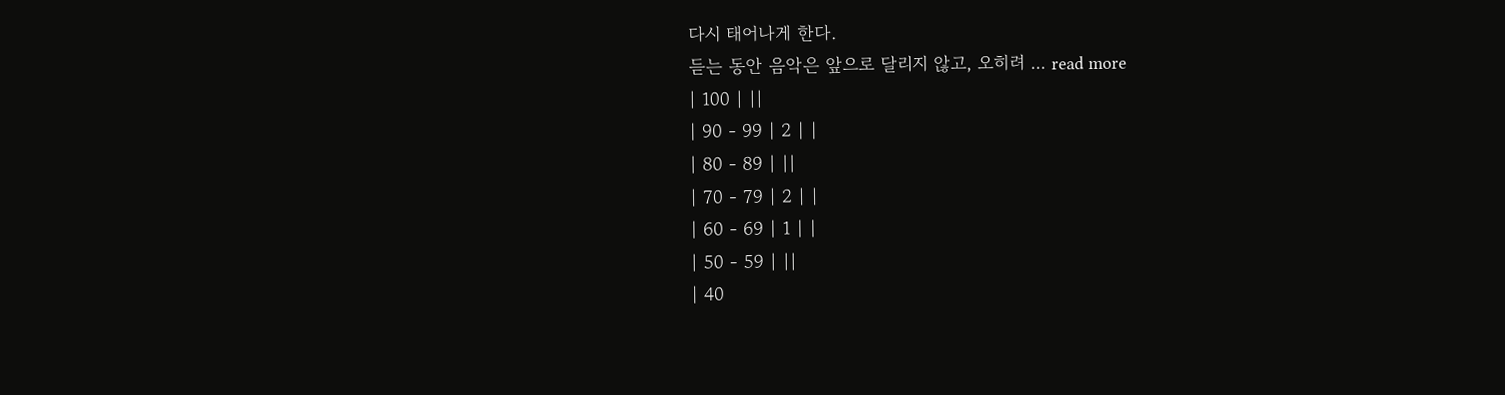다시 태어나게 한다.
듣는 동안 음악은 앞으로 달리지 않고, 오히려 ... read more
| 100 | ||
| 90 - 99 | 2 | |
| 80 - 89 | ||
| 70 - 79 | 2 | |
| 60 - 69 | 1 | |
| 50 - 59 | ||
| 40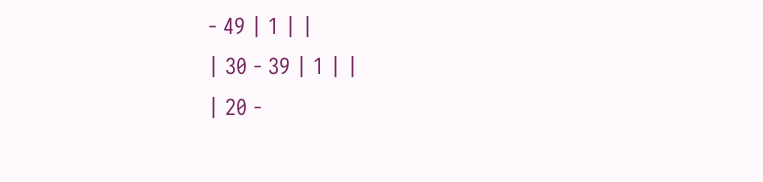- 49 | 1 | |
| 30 - 39 | 1 | |
| 20 -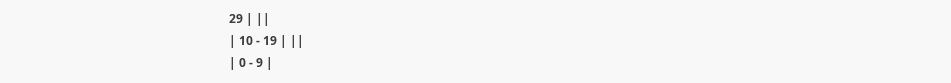29 | ||
| 10 - 19 | ||
| 0 - 9 |